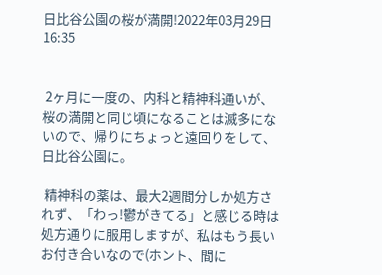日比谷公園の桜が満開!2022年03月29日 16:35


 2ヶ月に一度の、内科と精神科通いが、桜の満開と同じ頃になることは滅多にないので、帰りにちょっと遠回りをして、日比谷公園に。

 精神科の薬は、最大2週間分しか処方されず、「わっ!鬱がきてる」と感じる時は処方通りに服用しますが、私はもう長いお付き合いなので(ホント、間に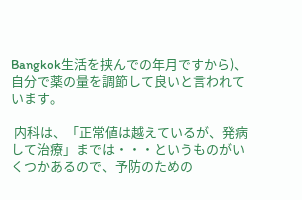Bangkok生活を挟んでの年月ですから)、自分で薬の量を調節して良いと言われています。

 内科は、「正常値は越えているが、発病して治療」までは・・・というものがいくつかあるので、予防のための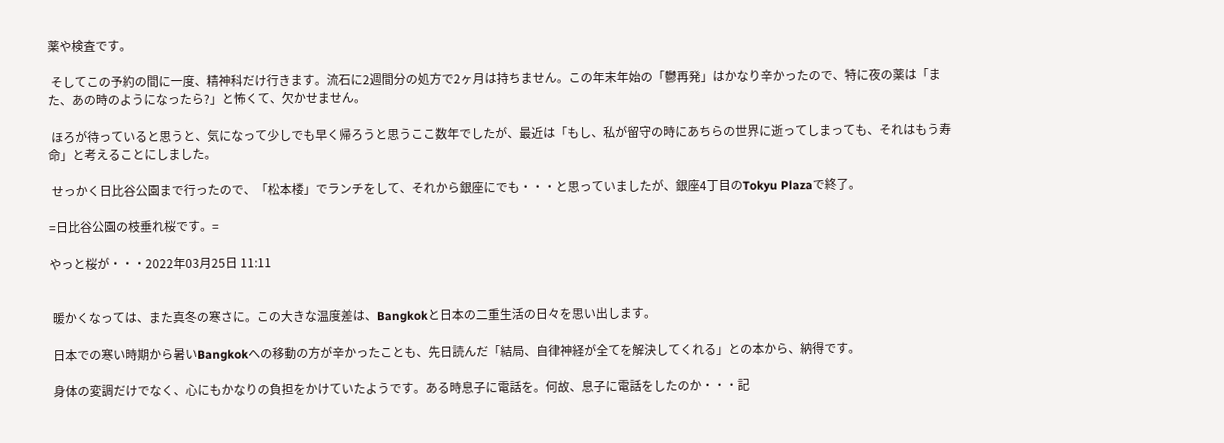薬や検査です。

 そしてこの予約の間に一度、精神科だけ行きます。流石に2週間分の処方で2ヶ月は持ちません。この年末年始の「鬱再発」はかなり辛かったので、特に夜の薬は「また、あの時のようになったら?」と怖くて、欠かせません。

 ほろが待っていると思うと、気になって少しでも早く帰ろうと思うここ数年でしたが、最近は「もし、私が留守の時にあちらの世界に逝ってしまっても、それはもう寿命」と考えることにしました。

 せっかく日比谷公園まで行ったので、「松本楼」でランチをして、それから銀座にでも・・・と思っていましたが、銀座4丁目のTokyu Plazaで終了。

=日比谷公園の枝垂れ桜です。=

やっと桜が・・・2022年03月25日 11:11


 暖かくなっては、また真冬の寒さに。この大きな温度差は、Bangkokと日本の二重生活の日々を思い出します。

 日本での寒い時期から暑いBangkokへの移動の方が辛かったことも、先日読んだ「結局、自律神経が全てを解決してくれる」との本から、納得です。

 身体の変調だけでなく、心にもかなりの負担をかけていたようです。ある時息子に電話を。何故、息子に電話をしたのか・・・記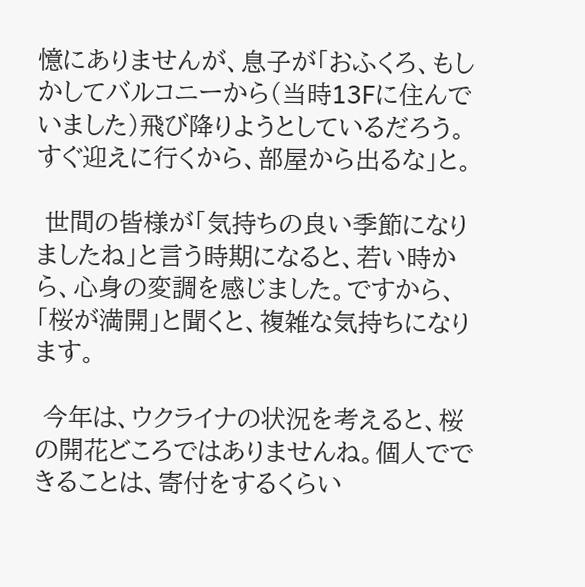憶にありませんが、息子が「おふくろ、もしかしてバルコニーから(当時13Fに住んでいました)飛び降りようとしているだろう。すぐ迎えに行くから、部屋から出るな」と。

 世間の皆様が「気持ちの良い季節になりましたね」と言う時期になると、若い時から、心身の変調を感じました。ですから、「桜が満開」と聞くと、複雑な気持ちになります。

 今年は、ウクライナの状況を考えると、桜の開花どころではありませんね。個人でできることは、寄付をするくらい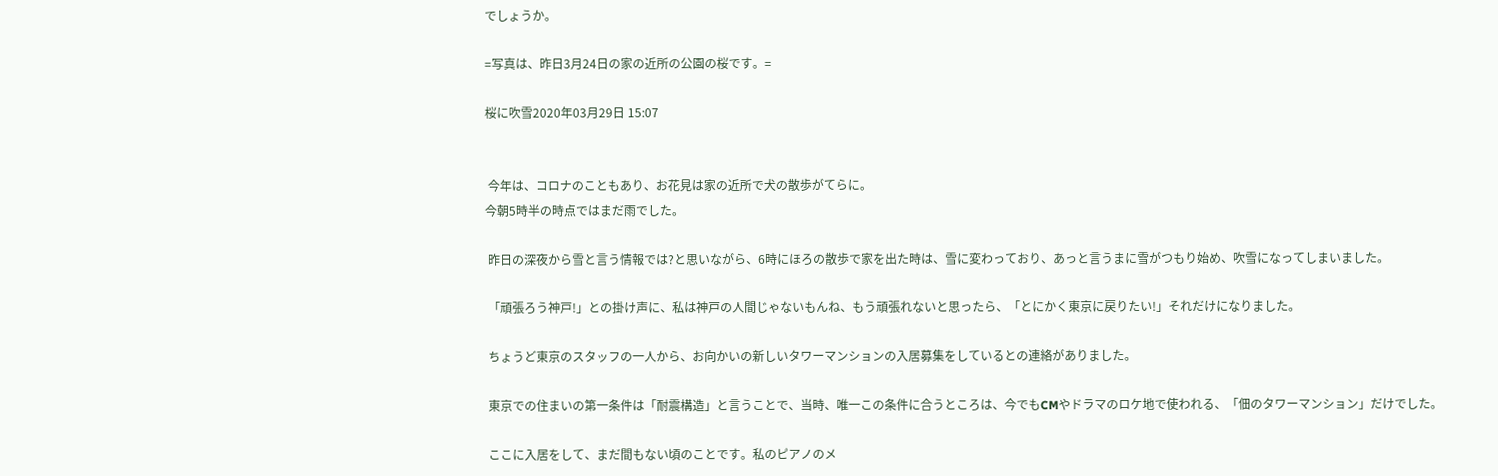でしょうか。

=写真は、昨日3月24日の家の近所の公園の桜です。=

桜に吹雪2020年03月29日 15:07


 今年は、コロナのこともあり、お花見は家の近所で犬の散歩がてらに。
今朝5時半の時点ではまだ雨でした。

 昨日の深夜から雪と言う情報では?と思いながら、6時にほろの散歩で家を出た時は、雪に変わっており、あっと言うまに雪がつもり始め、吹雪になってしまいました。

 「頑張ろう神戸!」との掛け声に、私は神戸の人間じゃないもんね、もう頑張れないと思ったら、「とにかく東京に戻りたい!」それだけになりました。

 ちょうど東京のスタッフの一人から、お向かいの新しいタワーマンションの入居募集をしているとの連絡がありました。

 東京での住まいの第一条件は「耐震構造」と言うことで、当時、唯一この条件に合うところは、今でもCMやドラマのロケ地で使われる、「佃のタワーマンション」だけでした。

 ここに入居をして、まだ間もない頃のことです。私のピアノのメ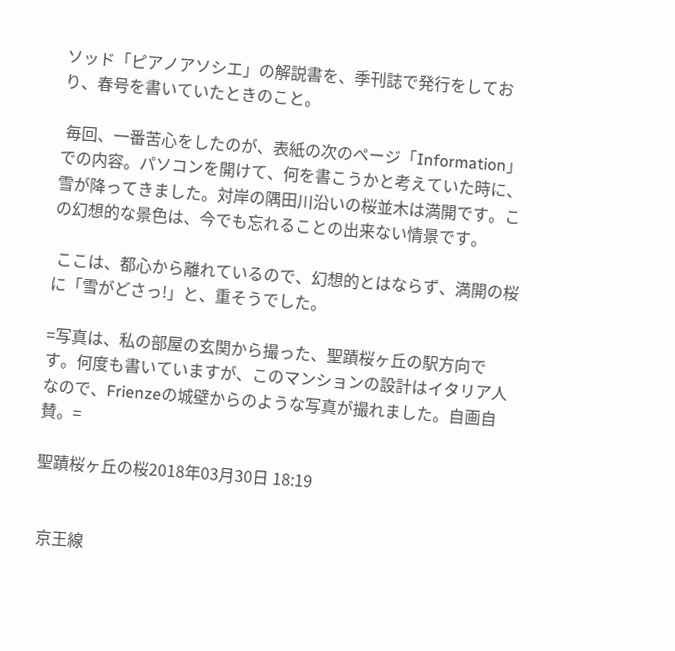ソッド「ピアノアソシエ」の解説書を、季刊誌で発行をしており、春号を書いていたときのこと。

 毎回、一番苦心をしたのが、表紙の次のページ「Information」での内容。パソコンを開けて、何を書こうかと考えていた時に、雪が降ってきました。対岸の隅田川沿いの桜並木は満開です。この幻想的な景色は、今でも忘れることの出来ない情景です。

 ここは、都心から離れているので、幻想的とはならず、満開の桜に「雪がどさっ!」と、重そうでした。

=写真は、私の部屋の玄関から撮った、聖蹟桜ヶ丘の駅方向です。何度も書いていますが、このマンションの設計はイタリア人なので、Frienzeの城壁からのような写真が撮れました。自画自賛。=

聖蹟桜ヶ丘の桜2018年03月30日 18:19


 京王線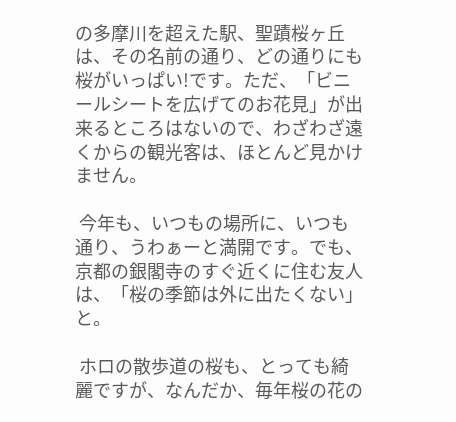の多摩川を超えた駅、聖蹟桜ヶ丘は、その名前の通り、どの通りにも桜がいっぱい!です。ただ、「ビニールシートを広げてのお花見」が出来るところはないので、わざわざ遠くからの観光客は、ほとんど見かけません。

 今年も、いつもの場所に、いつも通り、うわぁーと満開です。でも、京都の銀閣寺のすぐ近くに住む友人は、「桜の季節は外に出たくない」と。

 ホロの散歩道の桜も、とっても綺麗ですが、なんだか、毎年桜の花の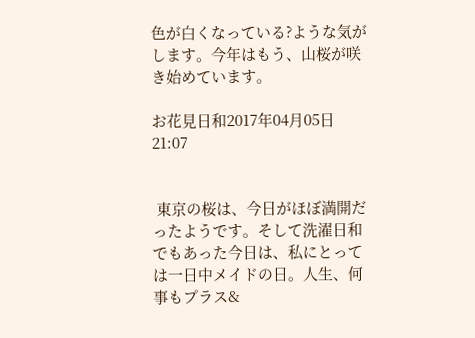色が白くなっている?ような気がします。今年はもう、山桜が咲き始めています。

お花見日和2017年04月05日 21:07


 東京の桜は、今日がほぼ満開だったようです。そして洗濯日和でもあった今日は、私にとっては一日中メイドの日。人生、何事もプラス&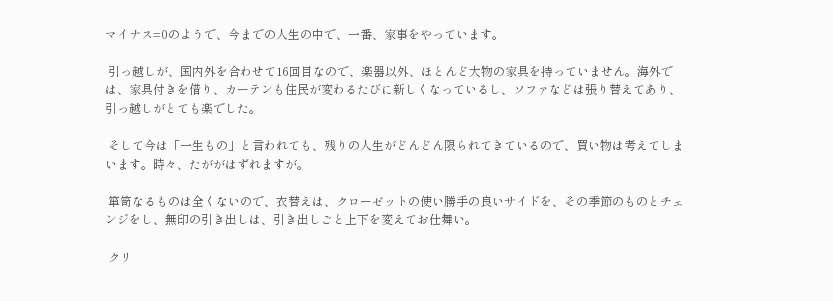マイナス=0のようで、今までの人生の中で、一番、家事をやっています。

 引っ越しが、国内外を合わせて16回目なので、楽器以外、ほとんど大物の家具を持っていません。海外では、家具付きを借り、カーテンも住民が変わるたびに新しくなっているし、ソファなどは張り替えてあり、引っ越しがとても楽でした。

 そして今は「一生もの」と言われても、残りの人生がどんどん限られてきているので、買い物は考えてしまいます。時々、たががはずれますが。

 箪笥なるものは全くないので、衣替えは、クローゼットの使い勝手の良いサイドを、その季節のものとチェンジをし、無印の引き出しは、引き出しごと上下を変えてお仕舞い。

 クリ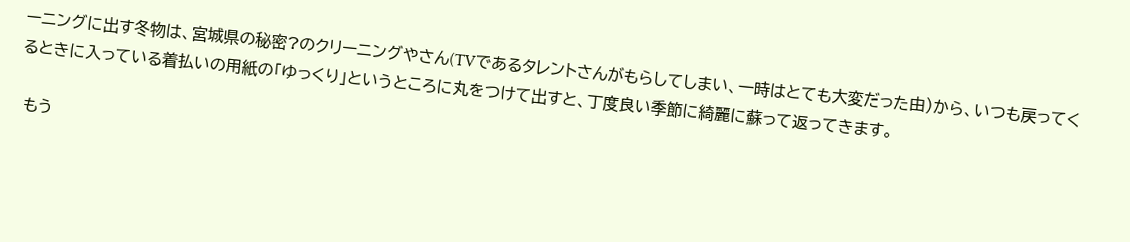ーニングに出す冬物は、宮城県の秘密?のクリーニングやさん(TVであるタレントさんがもらしてしまい、一時はとても大変だった由)から、いつも戻ってくるときに入っている着払いの用紙の「ゆっくり」というところに丸をつけて出すと、丁度良い季節に綺麗に蘇って返ってきます。

 もう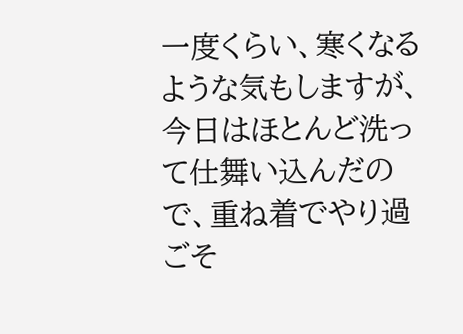一度くらい、寒くなるような気もしますが、今日はほとんど洗って仕舞い込んだので、重ね着でやり過ごそ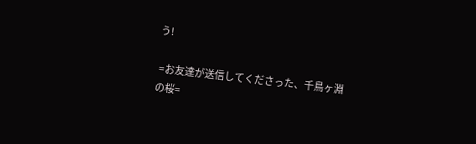う!

 =お友達が送信してくださった、千鳥ヶ淵の桜=